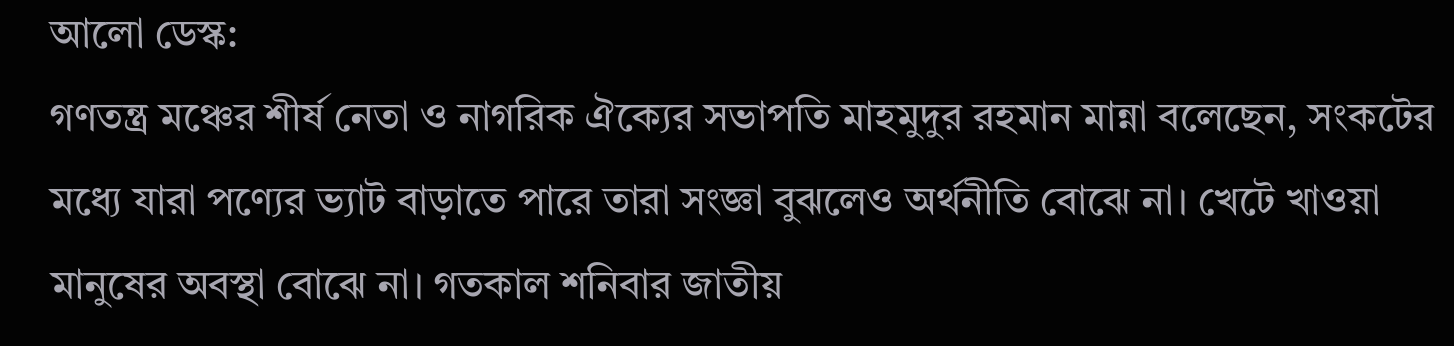আলো ডেস্ক:
গণতন্ত্র মঞ্চের শীর্ষ নেতা ও নাগরিক ঐক্যের সভাপতি মাহমুদুর রহমান মান্না বলেছেন, সংকটের মধ্যে যারা পণ্যের ভ্যাট বাড়াতে পারে তারা সংজ্ঞা বুঝলেও অর্থনীতি বোঝে না। খেটে খাওয়া মানুষের অবস্থা বোঝে না। গতকাল শনিবার জাতীয়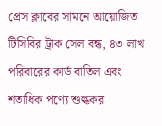প্রেস ক্লাবের সামনে আয়োজিত টিসিবির ট্রাক সেল বন্ধ, ৪৩ লাখ পরিবারের কার্ড বাতিল এবং শতাধিক পণ্যে শুল্ককর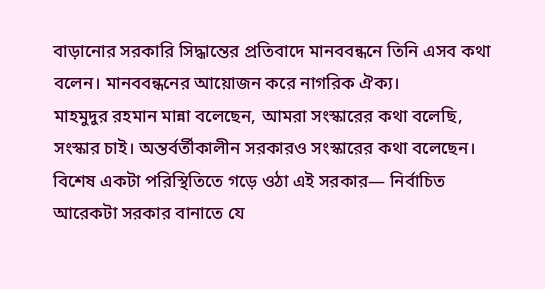বাড়ানোর সরকারি সিদ্ধান্তের প্রতিবাদে মানববন্ধনে তিনি এসব কথা বলেন। মানববন্ধনের আয়োজন করে নাগরিক ঐক্য।
মাহমুদুর রহমান মান্না বলেছেন, আমরা সংস্কারের কথা বলেছি, সংস্কার চাই। অন্তর্বর্তীকালীন সরকারও সংস্কারের কথা বলেছেন। বিশেষ একটা পরিস্থিতিতে গড়ে ওঠা এই সরকার— নির্বাচিত আরেকটা সরকার বানাতে যে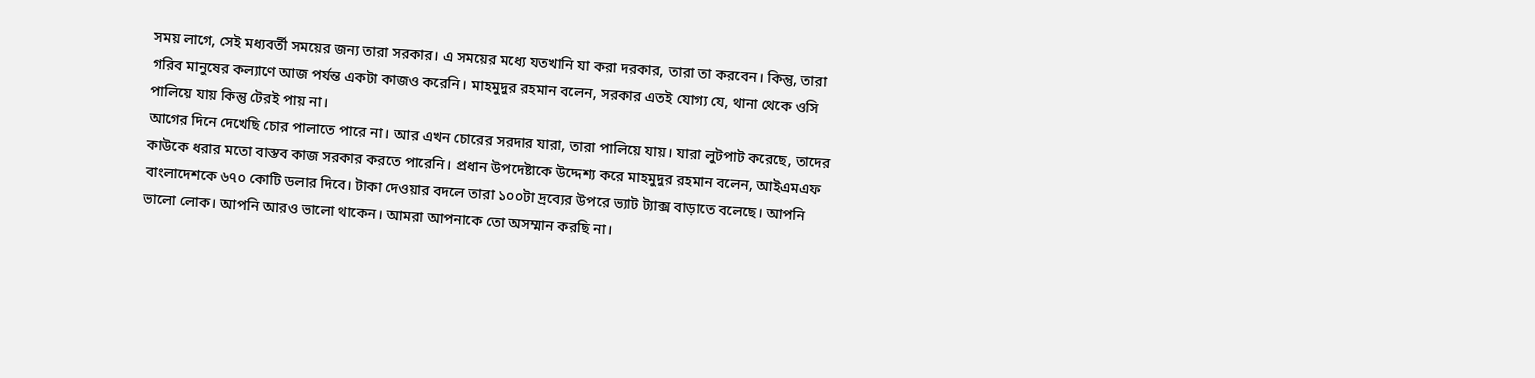সময় লাগে, সেই মধ্যবর্তী সময়ের জন্য তারা সরকার। এ সময়ের মধ্যে যতখানি যা করা দরকার, তারা তা করবেন। কিন্তু, তারা গরিব মানুষের কল্যাণে আজ পর্যন্ত একটা কাজও করেনি। মাহমুদুর রহমান বলেন, সরকার এতই যোগ্য যে, থানা থেকে ওসি পালিয়ে যায় কিন্তু টেরই পায় না।
আগের দিনে দেখেছি চোর পালাতে পারে না। আর এখন চোরের সরদার যারা, তারা পালিয়ে যায়। যারা লুটপাট করেছে, তাদের কাউকে ধরার মতো বাস্তব কাজ সরকার করতে পারেনি। প্রধান উপদেষ্টাকে উদ্দেশ্য করে মাহমুদুর রহমান বলেন, আইএমএফ বাংলাদেশকে ৬৭০ কোটি ডলার দিবে। টাকা দেওয়ার বদলে তারা ১০০টা দ্রব্যের উপরে ভ্যাট ট্যাক্স বাড়াতে বলেছে। আপনি ভালো লোক। আপনি আরও ভালো থাকেন। আমরা আপনাকে তো অসম্মান করছি না।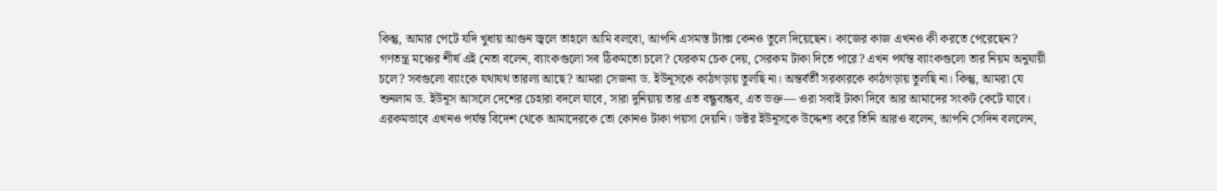কিন্তু, আমার পেটে যদি খুধায় আগুন জ্বলে তাহলে আমি বলবো, আপনি এসমস্ত ট্যাক্স কেনও তুলে দিয়েছেন। কাজের কাজ এখনও কী করতে পেরেছেন? গণতন্ত্র মঞ্চের শীর্ষ এই নেতা বলেন, ব্যাংকগুলো সব ঠিকমতো চলে? যেরকম চেক দেয়, সেরকম টাকা দিতে পারে? এখন পর্যন্ত ব্যাংকগুলো তার নিয়ম অনুযায়ী চলে? সবগুলো ব্যাংকে যথাযথ তারল্য আছে? আমরা সেজন্য ড. ইউনূসকে কাঠগড়ায় তুলছি না। অন্তর্বর্তী সরকারকে কাঠগড়ায় তুলছি না। কিন্তু, আমরা যে শুনলাম ড. ইউনূস আসলে দেশের চেহারা বদলে যাবে, সারা দুনিয়ায় তার এত বন্ধুবান্ধব, এত ভক্ত— ওরা সবাই টাকা দিবে আর আমাদের সংকট কেটে যাবে।
এরকমভাবে এখনও পর্যন্ত বিদেশ থেকে আমাদেরকে তো কোনও টাকা পয়সা দেয়নি। ডক্টর ইউনূসকে উদ্দেশ্য করে তিনি আরও বলেন, আপনি সেদিন বললেন,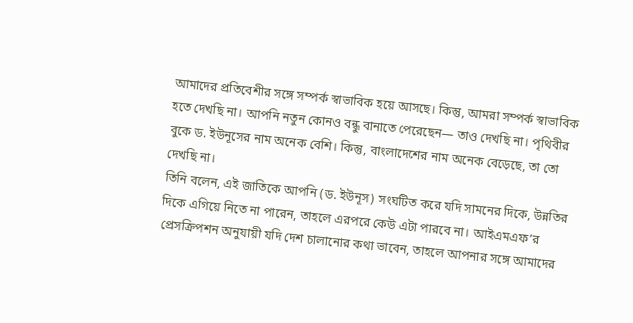আমাদের প্রতিবেশীর সঙ্গে সম্পর্ক স্বাভাবিক হয়ে আসছে। কিন্তু, আমরা সম্পর্ক স্বাভাবিক হতে দেখছি না। আপনি নতুন কোনও বন্ধু বানাতে পেরেছেন— তাও দেখছি না। পৃথিবীর বুকে ড. ইউনূসের নাম অনেক বেশি। কিন্তু, বাংলাদেশের নাম অনেক বেড়েছে, তা তো দেখছি না।
তিনি বলেন, এই জাতিকে আপনি (ড. ইউনূস) সংঘটিত করে যদি সামনের দিকে, উন্নতির দিকে এগিয়ে নিতে না পারেন, তাহলে এরপরে কেউ এটা পারবে না। আইএমএফ’র প্রেসক্রিপশন অনুযায়ী যদি দেশ চালানোর কথা ভাবেন, তাহলে আপনার সঙ্গে আমাদের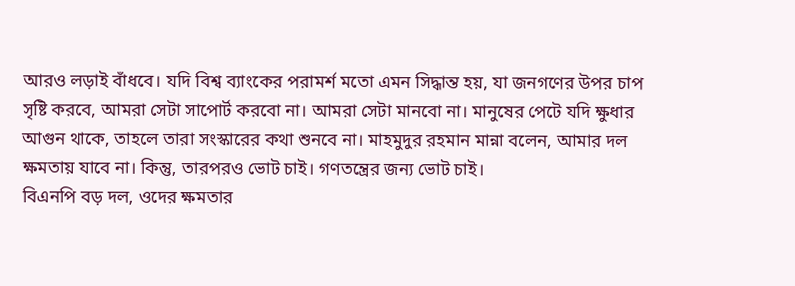আরও লড়াই বাঁধবে। যদি বিশ্ব ব্যাংকের পরামর্শ মতো এমন সিদ্ধান্ত হয়, যা জনগণের উপর চাপ সৃষ্টি করবে, আমরা সেটা সাপোর্ট করবো না। আমরা সেটা মানবো না। মানুষের পেটে যদি ক্ষুধার আগুন থাকে, তাহলে তারা সংস্কারের কথা শুনবে না। মাহমুদুর রহমান মান্না বলেন, আমার দল ক্ষমতায় যাবে না। কিন্তু, তারপরও ভোট চাই। গণতন্ত্রের জন্য ভোট চাই।
বিএনপি বড় দল, ওদের ক্ষমতার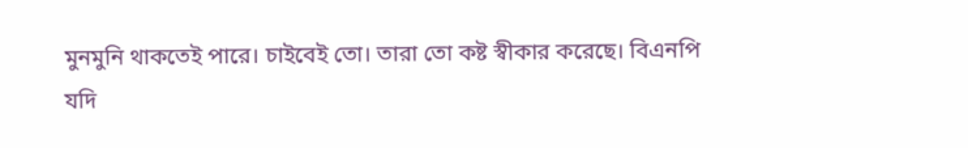মুনমুনি থাকতেই পারে। চাইবেই তো। তারা তো কষ্ট স্বীকার করেছে। বিএনপি যদি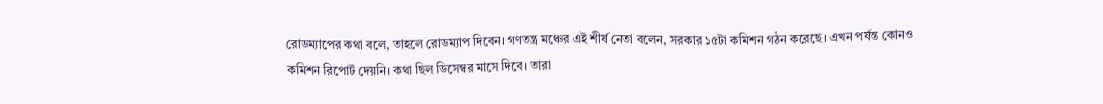রোডম্যাপের কথা বলে, তাহলে রোডম্যাপ দিবেন। গণতন্ত্র মঞ্চের এই শীর্ষ নেতা বলেন, সরকার ১৫টা কমিশন গঠন করেছে। এখন পর্যন্ত কোনও কমিশন রিপোর্ট দেয়নি। কথা ছিল ডিসেম্বর মাসে দিবে। তারা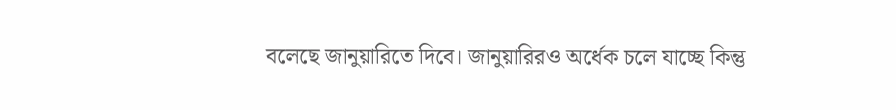বলেছে জানুয়ারিতে দিবে। জানুয়ারিরও অর্ধেক চলে যাচ্ছে কিন্তু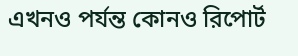এখনও পর্যন্ত কোনও রিপোর্ট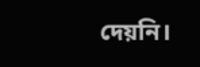দেয়নি।